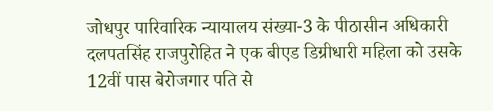जोधपुर पारिवारिक न्यायालय संख्या-3 के पीठासीन अधिकारी दलपतसिंह राजपुरोहित ने एक बीएड डिग्रीधारी महिला को उसके 12वीं पास बेरोजगार पति से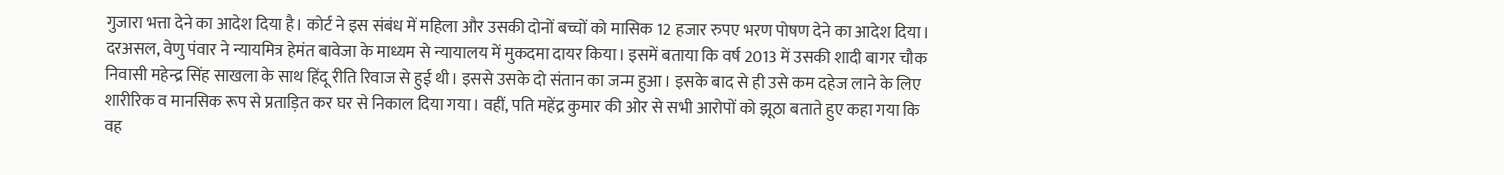गुजारा भत्ता देने का आदेश दिया है। कोर्ट ने इस संबंध में महिला और उसकी दोनों बच्चों को मासिक 12 हजार रुपए भरण पोषण देने का आदेश दिया। दरअसल, वेणु पंवार ने न्यायमित्र हेमंत बावेजा के माध्यम से न्यायालय में मुकदमा दायर किया। इसमें बताया कि वर्ष 2013 में उसकी शादी बागर चौक निवासी महेन्द्र सिंह साखला के साथ हिंदू रीति रिवाज से हुई थी। इससे उसके दो संतान का जन्म हुआ। इसके बाद से ही उसे कम दहेज लाने के लिए शारीरिक व मानसिक रूप से प्रताड़ित कर घर से निकाल दिया गया। वहीं, पति महेंद्र कुमार की ओर से सभी आरोपों को झूठा बताते हुए कहा गया कि वह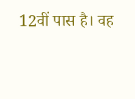12वीं पास है। वह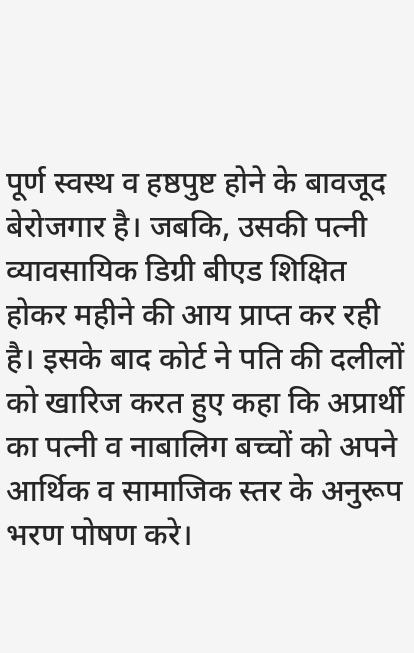पूर्ण स्वस्थ व हष्ठपुष्ट होने के बावजूद बेरोजगार है। जबकि, उसकी पत्नी व्यावसायिक डिग्री बीएड शिक्षित होकर महीने की आय प्राप्त कर रही है। इसके बाद कोर्ट ने पति की दलीलों को खारिज करत हुए कहा कि अप्रार्थी का पत्नी व नाबालिग बच्चों को अपने आर्थिक व सामाजिक स्तर के अनुरूप भरण पोषण करे।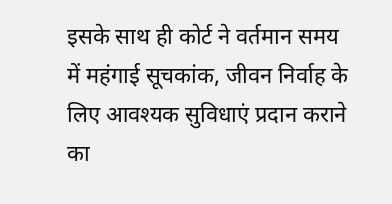इसके साथ ही कोर्ट ने वर्तमान समय में महंगाई सूचकांक, जीवन निर्वाह के लिए आवश्यक सुविधाएं प्रदान कराने का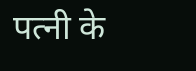पत्नी के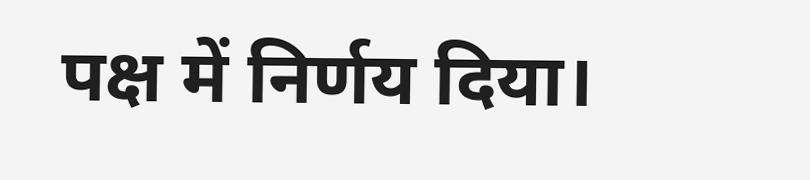पक्ष में निर्णय दिया।